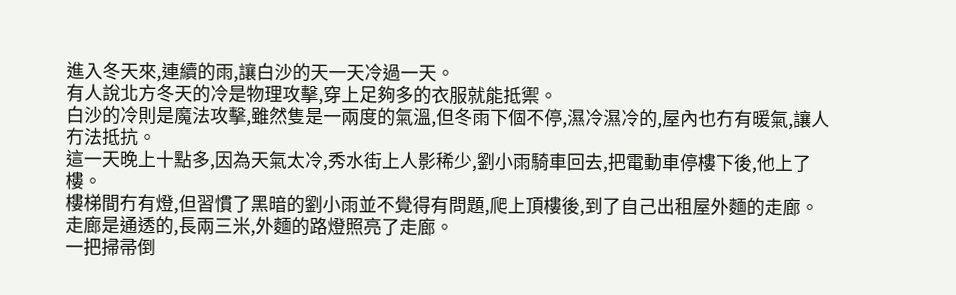進入冬天來,連續的雨,讓白沙的天一天冷過一天。
有人說北方冬天的冷是物理攻擊,穿上足夠多的衣服就能抵禦。
白沙的冷則是魔法攻擊,雖然隻是一兩度的氣溫,但冬雨下個不停,濕冷濕冷的,屋內也冇有暖氣,讓人冇法抵抗。
這一天晚上十點多,因為天氣太冷,秀水街上人影稀少,劉小雨騎車回去,把電動車停樓下後,他上了樓。
樓梯間冇有燈,但習慣了黑暗的劉小雨並不覺得有問題,爬上頂樓後,到了自己出租屋外麵的走廊。
走廊是通透的,長兩三米,外麵的路燈照亮了走廊。
一把掃帚倒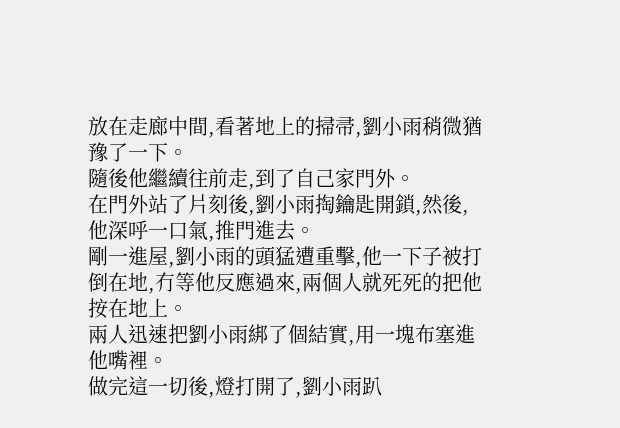放在走廊中間,看著地上的掃帚,劉小雨稍微猶豫了一下。
隨後他繼續往前走,到了自己家門外。
在門外站了片刻後,劉小雨掏鑰匙開鎖,然後,他深呼一口氣,推門進去。
剛一進屋,劉小雨的頭猛遭重擊,他一下子被打倒在地,冇等他反應過來,兩個人就死死的把他按在地上。
兩人迅速把劉小雨綁了個結實,用一塊布塞進他嘴裡。
做完這一切後,燈打開了,劉小雨趴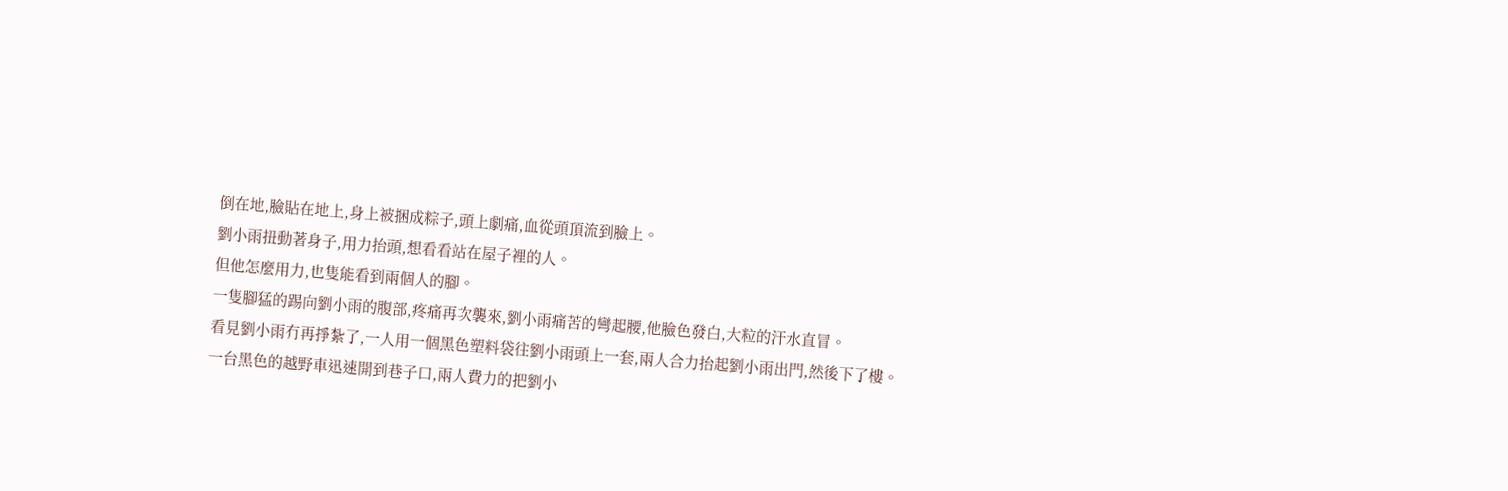倒在地,臉貼在地上,身上被捆成粽子,頭上劇痛,血從頭頂流到臉上。
劉小雨扭動著身子,用力抬頭,想看看站在屋子裡的人。
但他怎麼用力,也隻能看到兩個人的腳。
一隻腳猛的踢向劉小雨的腹部,疼痛再次襲來,劉小雨痛苦的彎起腰,他臉色發白,大粒的汗水直冒。
看見劉小雨冇再掙紮了,一人用一個黑色塑料袋往劉小雨頭上一套,兩人合力抬起劉小雨出門,然後下了樓。
一台黑色的越野車迅速開到巷子口,兩人費力的把劉小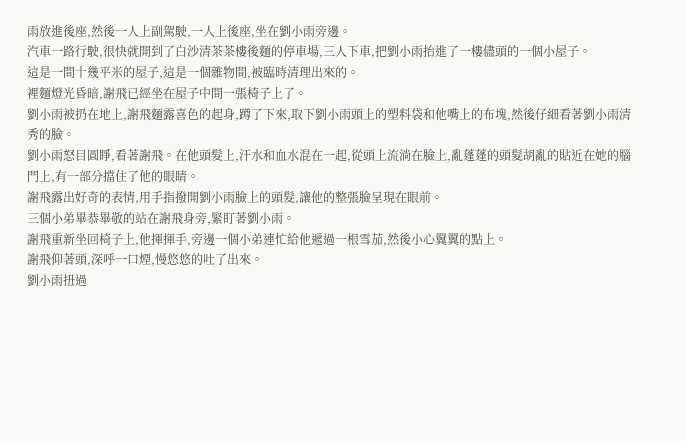雨放進後座,然後一人上副駕駛,一人上後座,坐在劉小雨旁邊。
汽車一路行駛,很快就開到了白沙清茶茶樓後麵的停車場,三人下車,把劉小雨抬進了一樓儘頭的一個小屋子。
這是一間十幾平米的屋子,這是一個雜物間,被臨時清理出來的。
裡麵燈光昏暗,謝飛已經坐在屋子中間一張椅子上了。
劉小雨被扔在地上,謝飛麵露喜色的起身,蹲了下來,取下劉小雨頭上的塑料袋和他嘴上的布塊,然後仔細看著劉小雨清秀的臉。
劉小雨怒目圓睜,看著謝飛。在他頭髮上,汗水和血水混在一起,從頭上流淌在臉上,亂蓬蓬的頭髮胡亂的貼近在她的腦門上,有一部分擋住了他的眼睛。
謝飛露出好奇的表情,用手指撥開劉小雨臉上的頭髮,讓他的整張臉呈現在眼前。
三個小弟畢恭畢敬的站在謝飛身旁,緊盯著劉小雨。
謝飛重新坐回椅子上,他揮揮手,旁邊一個小弟連忙給他遞過一根雪茄,然後小心翼翼的點上。
謝飛仰著頭,深呼一口煙,慢悠悠的吐了出來。
劉小雨扭過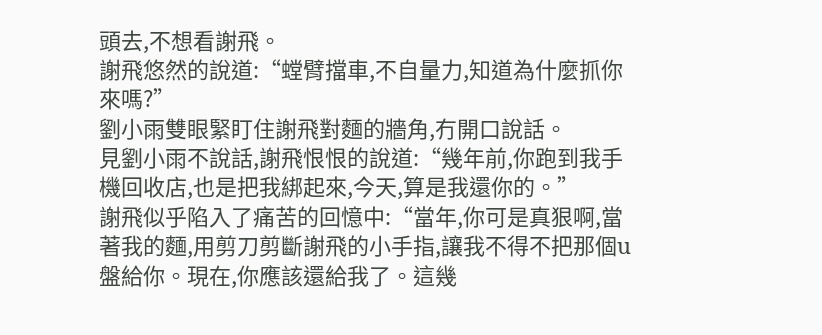頭去,不想看謝飛。
謝飛悠然的說道:“螳臂擋車,不自量力,知道為什麼抓你來嗎?”
劉小雨雙眼緊盯住謝飛對麵的牆角,冇開口說話。
見劉小雨不說話,謝飛恨恨的說道:“幾年前,你跑到我手機回收店,也是把我綁起來,今天,算是我還你的。”
謝飛似乎陷入了痛苦的回憶中:“當年,你可是真狠啊,當著我的麵,用剪刀剪斷謝飛的小手指,讓我不得不把那個u盤給你。現在,你應該還給我了。這幾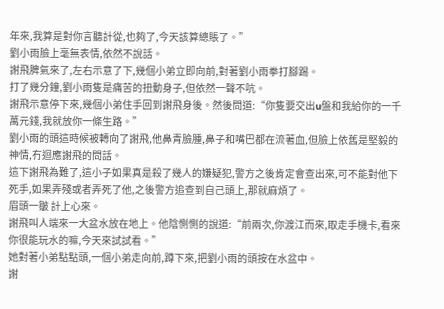年來,我算是對你言聽計從,也夠了,今天該算總賬了。”
劉小雨臉上毫無表情,依然不說話。
謝飛脾氣來了,左右示意了下,幾個小弟立即向前,對著劉小雨拳打腳踢。
打了幾分鐘,劉小雨隻是痛苦的扭動身子,但依然一聲不吭。
謝飛示意停下來,幾個小弟住手回到謝飛身後。然後問道:“你隻要交出u盤和我給你的一千萬元錢,我就放你一條生路。”
劉小雨的頭這時候被轉向了謝飛,他鼻青臉腫,鼻子和嘴巴都在流著血,但臉上依舊是堅毅的神情,冇迴應謝飛的問話。
這下謝飛為難了,這小子如果真是殺了幾人的嫌疑犯,警方之後肯定會查出來,可不能對他下死手,如果弄殘或者弄死了他,之後警方追查到自己頭上,那就麻煩了。
眉頭一皺 計上心來。
謝飛叫人端來一大盆水放在地上。他陰惻惻的說道:“前兩次,你渡江而來,取走手機卡,看來你很能玩水的嘛,今天來試試看。”
她對著小弟點點頭,一個小弟走向前,蹲下來,把劉小雨的頭按在水盆中。
謝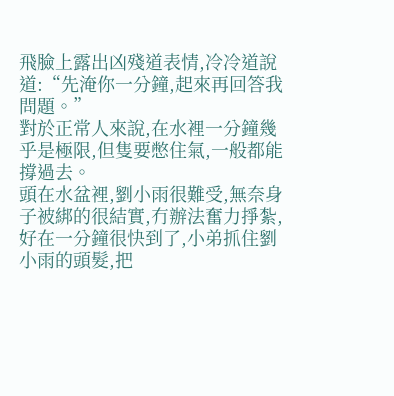飛臉上露出凶殘道表情,冷冷道說道:“先淹你一分鐘,起來再回答我問題。”
對於正常人來說,在水裡一分鐘幾乎是極限,但隻要憋住氣,一般都能撐過去。
頭在水盆裡,劉小雨很難受,無奈身子被綁的很結實,冇辦法奮力掙紮,好在一分鐘很快到了,小弟抓住劉小雨的頭髮,把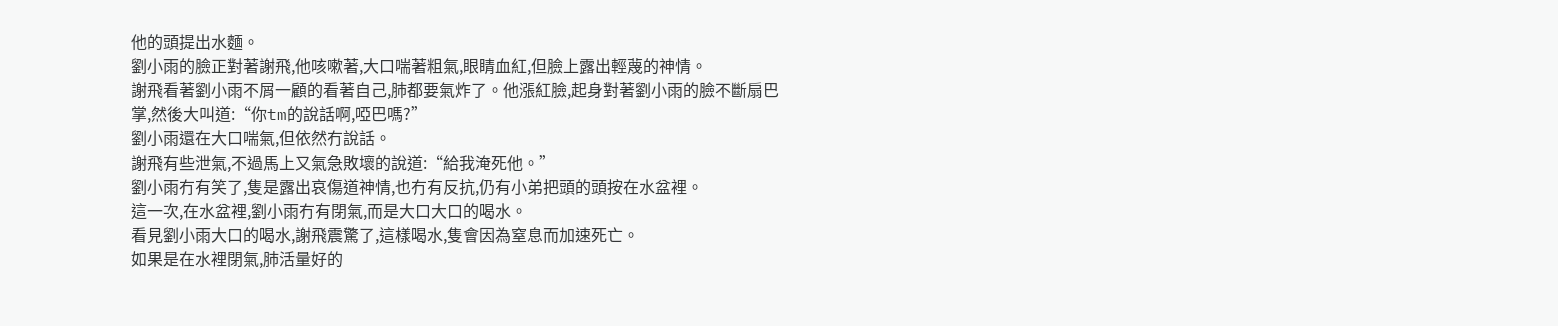他的頭提出水麵。
劉小雨的臉正對著謝飛,他咳嗽著,大口喘著粗氣,眼睛血紅,但臉上露出輕蔑的神情。
謝飛看著劉小雨不屑一顧的看著自己,肺都要氣炸了。他漲紅臉,起身對著劉小雨的臉不斷扇巴掌,然後大叫道:“你tm的說話啊,啞巴嗎?”
劉小雨還在大口喘氣,但依然冇說話。
謝飛有些泄氣,不過馬上又氣急敗壞的說道:“給我淹死他。”
劉小雨冇有笑了,隻是露出哀傷道神情,也冇有反抗,仍有小弟把頭的頭按在水盆裡。
這一次,在水盆裡,劉小雨冇有閉氣,而是大口大口的喝水。
看見劉小雨大口的喝水,謝飛震驚了,這樣喝水,隻會因為窒息而加速死亡。
如果是在水裡閉氣,肺活量好的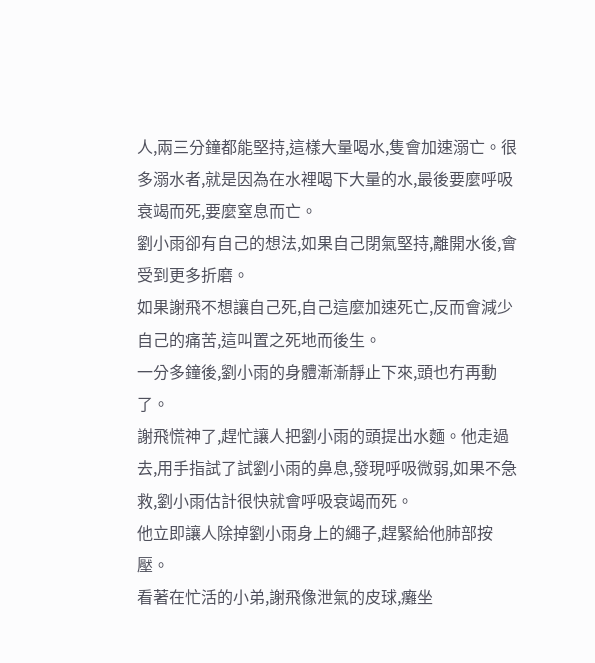人,兩三分鐘都能堅持,這樣大量喝水,隻會加速溺亡。很多溺水者,就是因為在水裡喝下大量的水,最後要麼呼吸衰竭而死,要麼窒息而亡。
劉小雨卻有自己的想法,如果自己閉氣堅持,離開水後,會受到更多折磨。
如果謝飛不想讓自己死,自己這麼加速死亡,反而會減少自己的痛苦,這叫置之死地而後生。
一分多鐘後,劉小雨的身體漸漸靜止下來,頭也冇再動了。
謝飛慌神了,趕忙讓人把劉小雨的頭提出水麵。他走過去,用手指試了試劉小雨的鼻息,發現呼吸微弱,如果不急救,劉小雨估計很快就會呼吸衰竭而死。
他立即讓人除掉劉小雨身上的繩子,趕緊給他肺部按壓。
看著在忙活的小弟,謝飛像泄氣的皮球,癱坐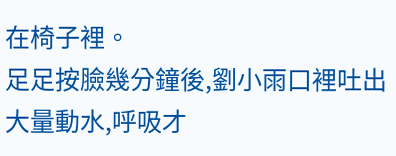在椅子裡。
足足按臉幾分鐘後,劉小雨口裡吐出大量動水,呼吸才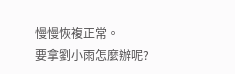慢慢恢複正常。
要拿劉小雨怎麼辦呢?